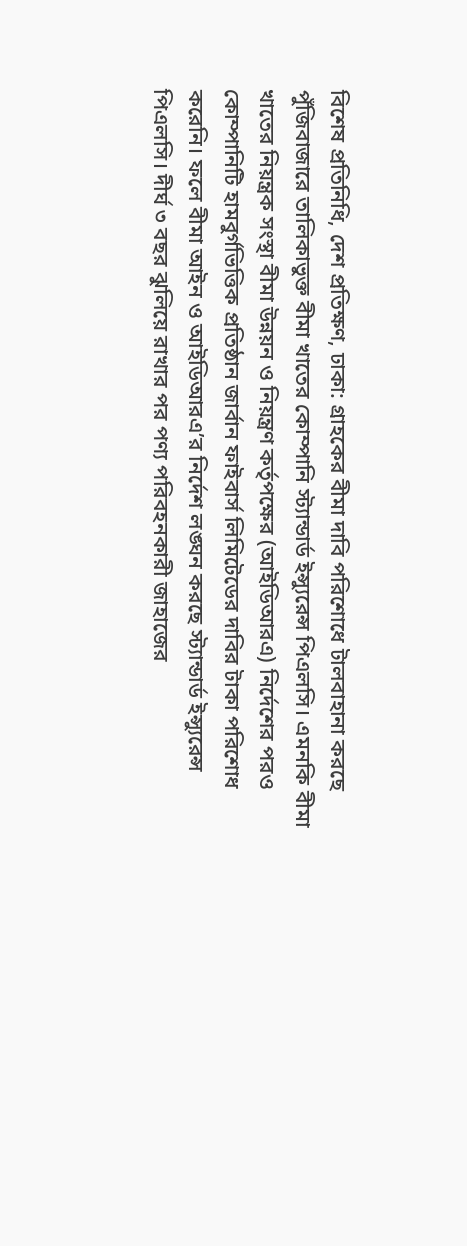বিশেষ প্রতিনিধি, দেশ প্রতিক্ষণ, ঢাকা: গ্রাহকের বীমা দাবি পরিশোধে টালবাহানা করছে পুঁজিবাজারে তালিকাভুক্ত বীমা খাতের কোম্পানি স্ট্যান্ডার্ড ইন্স্যুরেন্স পিএলসি। এমনকি বীমা খাতের নিয়ন্ত্রক সংস্থা বীমা উন্নয়ন ও নিয়ন্ত্রণ কর্তৃপক্ষের (আইডিআরএ) নির্দেশের পরও কোম্পানিটি হামবুর্গভিত্তিক প্রতিষ্ঠান জার্বান ফাইবার্স লিমিটেডের দাবির টাকা পরিশোধ করেনি। ফলে বীমা আইন ও আইডিআরএ’র নির্দেশ লঙ্ঘন করছে স্ট্যান্ডার্ড ইন্স্যুরেন্স পিএলসি। দীর্ঘ ৩ বছর ঝুলিয়ে রাখার পর পণ্য পরিবহনকারী জাহাজের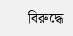বিরুদ্ধে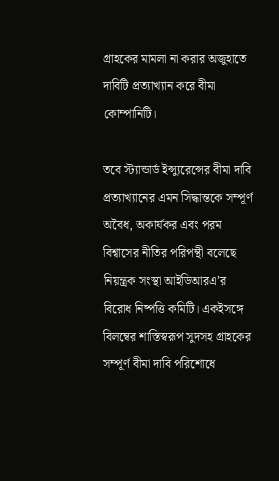গ্রাহকের মামলা না করার অজুহাতে দাবিটি প্রত্যাখ্যান করে বীমা কোম্পানিটি।

তবে স্ট্যান্ডার্ড ইন্স্যুরেন্সের বীমা দাবি প্রত্যাখ্যানের এমন সিদ্ধান্তকে সম্পূর্ণ অবৈধ, অকার্যকর এবং পরম বিশ্বাসের নীতির পরিপন্থী বলেছে নিয়ন্ত্রক সংস্থা আইডিআরএ’র বিরোধ নিষ্পত্তি কমিটি। একইসঙ্গে বিলম্বের শাস্তিস্বরূপ সুদসহ গ্রাহকের সম্পূর্ণ বীমা দাবি পরিশোধে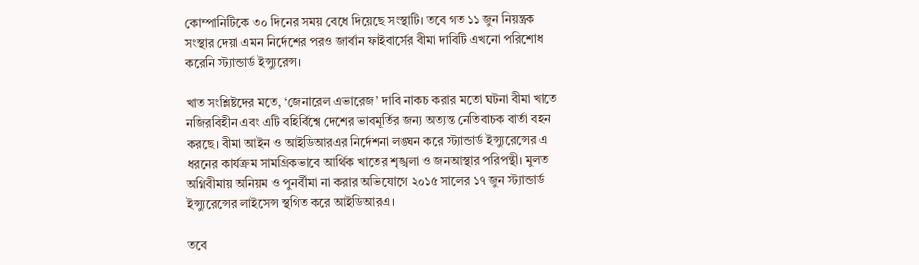কোম্পানিটিকে ৩০ দিনের সময় বেধে দিয়েছে সংস্থাটি। তবে গত ১১ জুন নিয়ন্ত্রক সংস্থার দেয়া এমন নির্দেশের পরও জার্বান ফাইবার্সের বীমা দাবিটি এখনো পরিশোধ করেনি স্ট্যান্ডার্ড ইন্স্যুরেন্স।

খাত সংশ্লিষ্টদের মতে, ‘জেনারেল এভারেজ’ দাবি নাকচ করার মতো ঘটনা বীমা খাতে নজিরবিহীন এবং এটি বহির্বিশ্বে দেশের ভাবমূর্তির জন্য অত্যন্ত নেতিবাচক বার্তা বহন করছে। বীমা আইন ও আইডিআরএর নির্দেশনা লঙ্ঘন করে স্ট্যান্ডার্ড ইন্স্যুরেন্সের এ ধরনের কার্যক্রম সামগ্রিকভাবে আর্থিক খাতের শৃঙ্খলা ও জনআস্থার পরিপন্থী। মুলত অগ্নিবীমায় অনিয়ম ও পুনর্বীমা না করার অভিযোগে ২০১৫ সালের ১৭ জুন স্ট্যান্ডার্ড ইন্স্যুরেন্সের লাইসেন্স স্থগিত করে আইডিআরএ।

তবে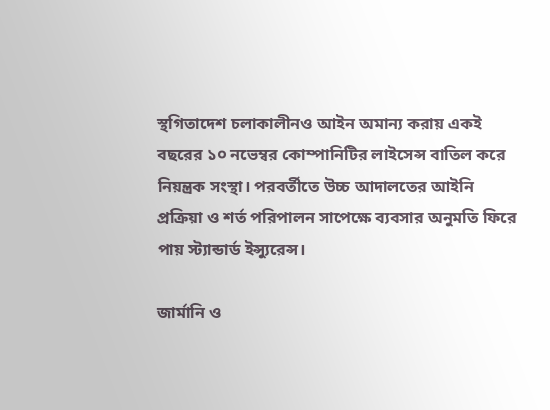স্থগিতাদেশ চলাকালীনও আইন অমান্য করায় একই বছরের ১০ নভেম্বর কোম্পানিটির লাইসেন্স বাতিল করে নিয়ন্ত্রক সংস্থা। পরবর্তীতে উচ্চ আদালতের আইনি প্রক্রিয়া ও শর্ত পরিপালন সাপেক্ষে ব্যবসার অনুমতি ফিরে পায় স্ট্যান্ডার্ড ইন্স্যুরেন্স।

জার্মানি ও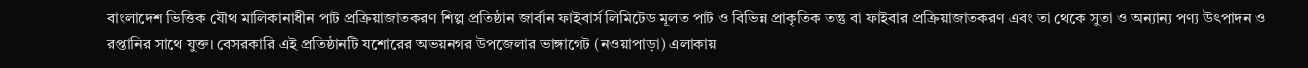বাংলাদেশ ভিত্তিক যৌথ মালিকানাধীন পাট প্রক্রিয়াজাতকরণ শিল্প প্রতিষ্ঠান জার্বান ফাইবার্স লিমিটেড মূলত পাট ও বিভিন্ন প্রাকৃতিক তন্তু বা ফাইবার প্রক্রিয়াজাতকরণ এবং তা থেকে সুতা ও অন্যান্য পণ্য উৎপাদন ও রপ্তানির সাথে যুক্ত। বেসরকারি এই প্রতিষ্ঠানটি যশোরের অভয়নগর উপজেলার ভাঙ্গাগেট (নওয়াপাড়া) এলাকায়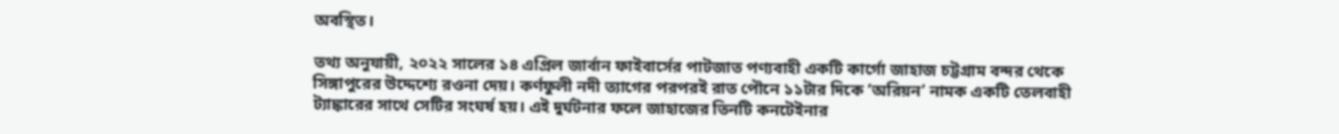অবস্থিত।

তথ্য অনুযায়ী, ২০২২ সালের ১৪ এপ্রিল জার্বান ফাইবার্সের পাটজাত পণ্যবাহী একটি কার্গো জাহাজ চট্টগ্রাম বন্দর থেকে সিঙ্গাপুরের উদ্দেশ্যে রওনা দেয়। কর্ণফুলী নদী ত্যাগের পরপরই রাত পৌনে ১১টার দিকে ‘অরিয়ন’ নামক একটি তেলবাহী ট্যাঙ্কারের সাথে সেটির সংঘর্ষ হয়। এই দুর্ঘটনার ফলে জাহাজের তিনটি কনটেইনার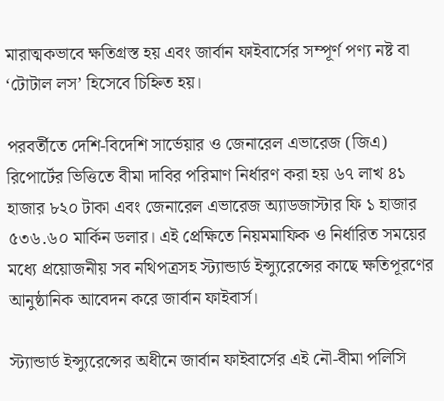মারাত্মকভাবে ক্ষতিগ্রস্ত হয় এবং জার্বান ফাইবার্সের সম্পূর্ণ পণ্য নষ্ট বা ‘টোটাল লস’ হিসেবে চিহ্নিত হয়।

পরবর্তীতে দেশি-বিদেশি সার্ভেয়ার ও জেনারেল এভারেজ (জিএ) রিপোর্টের ভিত্তিতে বীমা দাবির পরিমাণ নির্ধারণ করা হয় ৬৭ লাখ ৪১ হাজার ৮২০ টাকা এবং জেনারেল এভারেজ অ্যাডজাস্টার ফি ১ হাজার ৫৩৬.৬০ মার্কিন ডলার। এই প্রেক্ষিতে নিয়মমাফিক ও নির্ধারিত সময়ের মধ্যে প্রয়োজনীয় সব নথিপত্রসহ স্ট্যান্ডার্ড ইন্স্যুরেন্সের কাছে ক্ষতিপূরণের আনুষ্ঠানিক আবেদন করে জার্বান ফাইবার্স।

স্ট্যান্ডার্ড ইন্স্যুরেন্সের অধীনে জার্বান ফাইবার্সের এই নৌ-বীমা পলিসি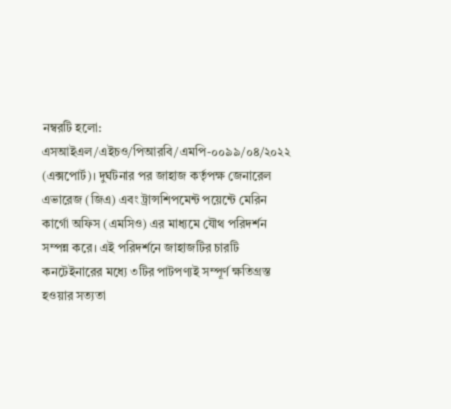নম্বরটি হলো: এসআইএল/এইচও/পিআরবি/এমপি-০০৯৯/০৪/২০২২ (এক্সপোর্ট)। দুর্ঘটনার পর জাহাজ কর্তৃপক্ষ জেনারেল এভারেজ (জিএ) এবং ট্রান্সশিপমেন্ট পয়েন্টে মেরিন কার্গো অফিস (এমসিও) এর মাধ্যমে যৌথ পরিদর্শন সম্পন্ন করে। এই পরিদর্শনে জাহাজটির চারটি কনটেইনারের মধ্যে ৩টির পাটপণ্যই সম্পূর্ণ ক্ষতিগ্রস্ত হওয়ার সত্যতা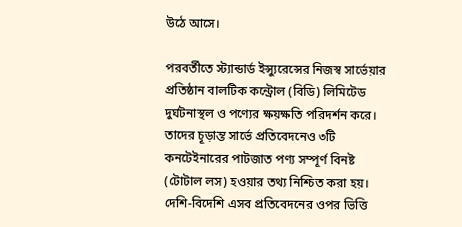উঠে আসে।

পরবর্তীতে স্ট্যান্ডার্ড ইন্স্যুরেন্সের নিজস্ব সার্ভেয়ার প্রতিষ্ঠান বালটিক কন্ট্রোল (বিডি) লিমিটেড দুর্ঘটনাস্থল ও পণ্যের ক্ষয়ক্ষতি পরিদর্শন করে। তাদের চূড়ান্ত সার্ভে প্রতিবেদনেও ৩টি কনটেইনারের পাটজাত পণ্য সম্পূর্ণ বিনষ্ট (টোটাল লস) হওয়ার তথ্য নিশ্চিত করা হয়। দেশি-বিদেশি এসব প্রতিবেদনের ওপর ভিত্তি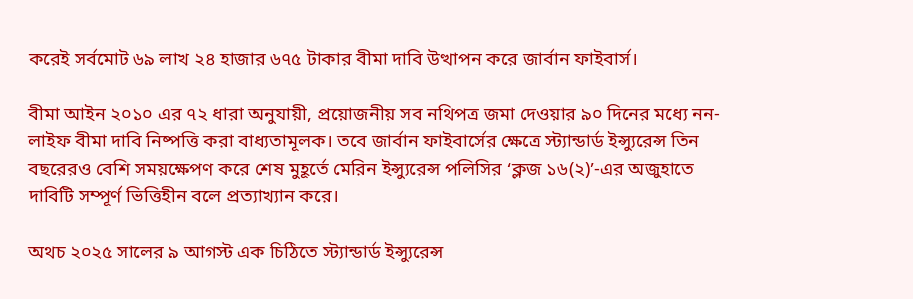করেই সর্বমোট ৬৯ লাখ ২৪ হাজার ৬৭৫ টাকার বীমা দাবি উত্থাপন করে জার্বান ফাইবার্স।

বীমা আইন ২০১০ এর ৭২ ধারা অনুযায়ী, প্রয়োজনীয় সব নথিপত্র জমা দেওয়ার ৯০ দিনের মধ্যে নন-লাইফ বীমা দাবি নিষ্পত্তি করা বাধ্যতামূলক। তবে জার্বান ফাইবার্সের ক্ষেত্রে স্ট্যান্ডার্ড ইন্স্যুরেন্স তিন বছরেরও বেশি সময়ক্ষেপণ করে শেষ মুহূর্তে মেরিন ইন্স্যুরেন্স পলিসির ‘ক্লজ ১৬(২)’-এর অজুহাতে দাবিটি সম্পূর্ণ ভিত্তিহীন বলে প্রত্যাখ্যান করে।

অথচ ২০২৫ সালের ৯ আগস্ট এক চিঠিতে স্ট্যান্ডার্ড ইন্স্যুরেন্স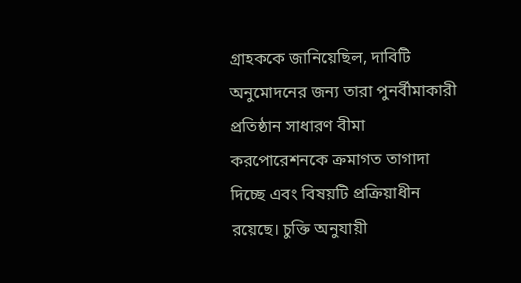গ্রাহককে জানিয়েছিল, দাবিটি অনুমোদনের জন্য তারা পুনর্বীমাকারী প্রতিষ্ঠান সাধারণ বীমা করপোরেশনকে ক্রমাগত তাগাদা দিচ্ছে এবং বিষয়টি প্রক্রিয়াধীন রয়েছে। চুক্তি অনুযায়ী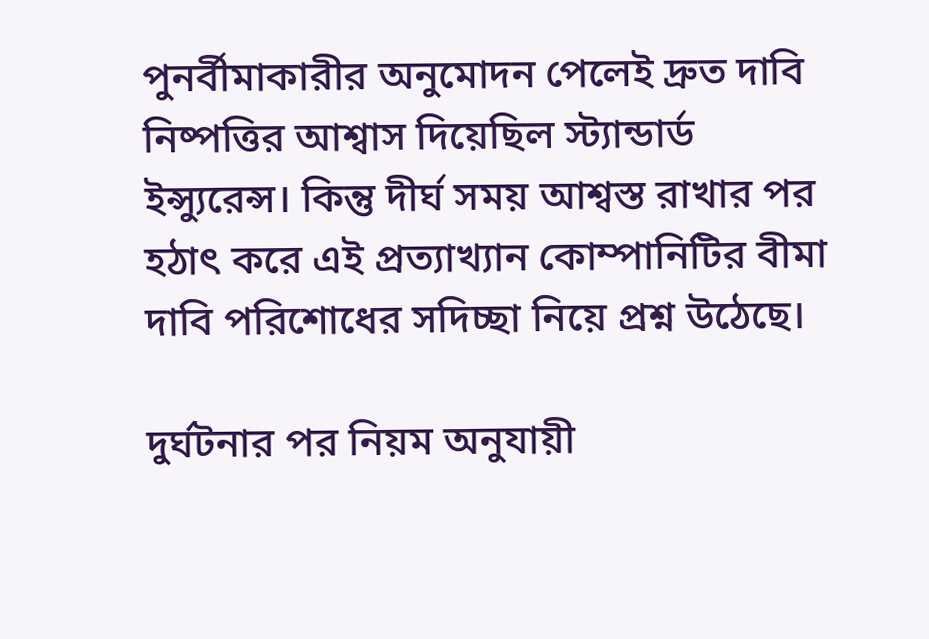পুনর্বীমাকারীর অনুমোদন পেলেই দ্রুত দাবি নিষ্পত্তির আশ্বাস দিয়েছিল স্ট্যান্ডার্ড ইন্স্যুরেন্স। কিন্তু দীর্ঘ সময় আশ্বস্ত রাখার পর হঠাৎ করে এই প্রত্যাখ্যান কোম্পানিটির বীমা দাবি পরিশোধের সদিচ্ছা নিয়ে প্রশ্ন উঠেছে।

দুর্ঘটনার পর নিয়ম অনুযায়ী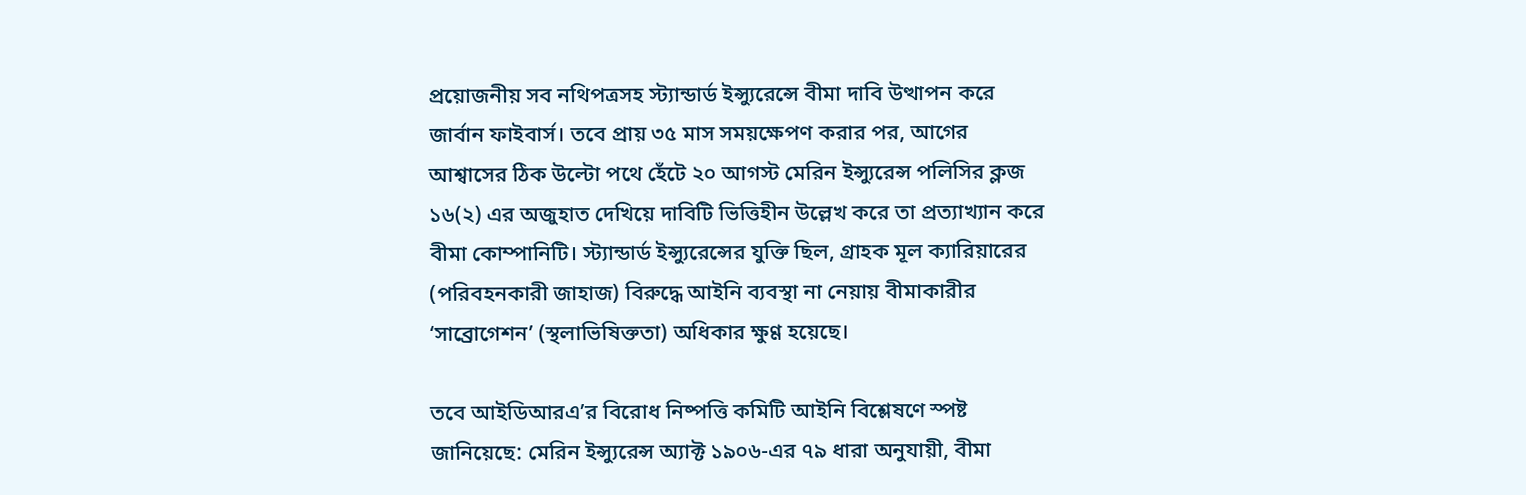প্রয়োজনীয় সব নথিপত্রসহ স্ট্যান্ডার্ড ইন্স্যুরেন্সে বীমা দাবি উত্থাপন করে জার্বান ফাইবার্স। তবে প্রায় ৩৫ মাস সময়ক্ষেপণ করার পর, আগের আশ্বাসের ঠিক উল্টো পথে হেঁটে ২০ আগস্ট মেরিন ইন্স্যুরেন্স পলিসির ক্লজ ১৬(২) এর অজুহাত দেখিয়ে দাবিটি ভিত্তিহীন উল্লেখ করে তা প্রত্যাখ্যান করে বীমা কোম্পানিটি। স্ট্যান্ডার্ড ইন্স্যুরেন্সের যুক্তি ছিল, গ্রাহক মূল ক্যারিয়ারের (পরিবহনকারী জাহাজ) বিরুদ্ধে আইনি ব্যবস্থা না নেয়ায় বীমাকারীর ‘সাব্রোগেশন’ (স্থলাভিষিক্ততা) অধিকার ক্ষুণ্ণ হয়েছে।

তবে আইডিআরএ’র বিরোধ নিষ্পত্তি কমিটি আইনি বিশ্লেষণে স্পষ্ট জানিয়েছে: মেরিন ইন্স্যুরেন্স অ্যাক্ট ১৯০৬-এর ৭৯ ধারা অনুযায়ী, বীমা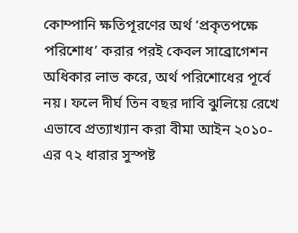কোম্পানি ক্ষতিপূরণের অর্থ ‘প্রকৃতপক্ষে পরিশোধ’ করার পরই কেবল সাব্রোগেশন অধিকার লাভ করে, অর্থ পরিশোধের পূর্বে নয়। ফলে দীর্ঘ তিন বছর দাবি ঝুলিয়ে রেখে এভাবে প্রত্যাখ্যান করা বীমা আইন ২০১০-এর ৭২ ধারার সুস্পষ্ট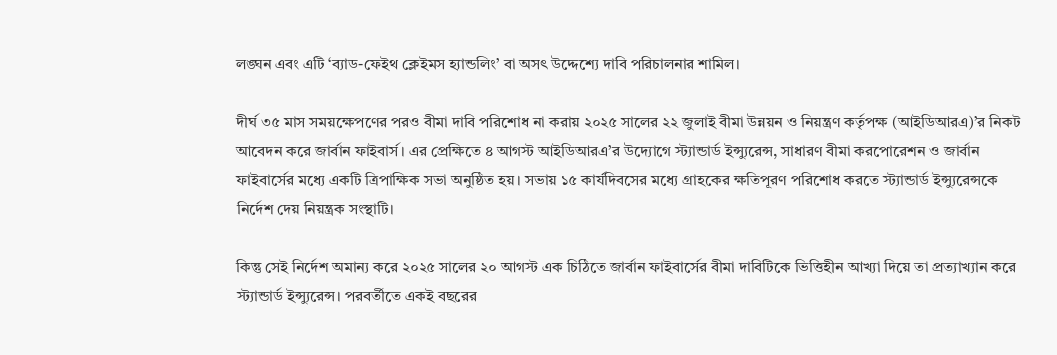লঙ্ঘন এবং এটি ‘ব্যাড-ফেইথ ক্লেইমস হ্যান্ডলিং’ বা অসৎ উদ্দেশ্যে দাবি পরিচালনার শামিল।

দীর্ঘ ৩৫ মাস সময়ক্ষেপণের পরও বীমা দাবি পরিশোধ না করায় ২০২৫ সালের ২২ জুলাই বীমা উন্নয়ন ও নিয়ন্ত্রণ কর্তৃপক্ষ (আইডিআরএ)’র নিকট আবেদন করে জার্বান ফাইবার্স। এর প্রেক্ষিতে ৪ আগস্ট আইডিআরএ’র উদ্যোগে স্ট্যান্ডার্ড ইন্স্যুরেন্স, সাধারণ বীমা করপোরেশন ও জার্বান ফাইবার্সের মধ্যে একটি ত্রিপাক্ষিক সভা অনুষ্ঠিত হয়। সভায় ১৫ কার্যদিবসের মধ্যে গ্রাহকের ক্ষতিপূরণ পরিশোধ করতে স্ট্যান্ডার্ড ইন্স্যুরেন্সকে নির্দেশ দেয় নিয়ন্ত্রক সংস্থাটি।

কিন্তু সেই নির্দেশ অমান্য করে ২০২৫ সালের ২০ আগস্ট এক চিঠিতে জার্বান ফাইবার্সের বীমা দাবিটিকে ভিত্তিহীন আখ্যা দিয়ে তা প্রত্যাখ্যান করে স্ট্যান্ডার্ড ইন্স্যুরেন্স। পরবর্তীতে একই বছরের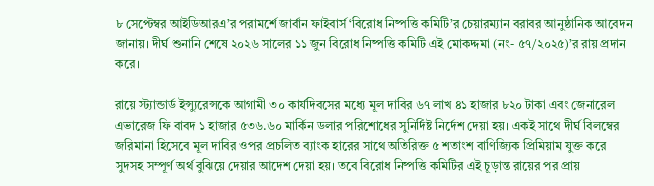৮ সেপ্টেম্বর আইডিআরএ’র পরামর্শে জার্বান ফাইবার্স ‘বিরোধ নিষ্পত্তি কমিটি’র চেয়ারম্যান বরাবর আনুষ্ঠানিক আবেদন জানায়। দীর্ঘ শুনানি শেষে ২০২৬ সালের ১১ জুন বিরোধ নিষ্পত্তি কমিটি এই মোকদ্দমা (নং- ৫৭/২০২৫)’র রায় প্রদান করে।

রায়ে স্ট্যান্ডার্ড ইন্স্যুরেন্সকে আগামী ৩০ কার্যদিবসের মধ্যে মূল দাবির ৬৭ লাখ ৪১ হাজার ৮২০ টাকা এবং জেনারেল এভারেজ ফি বাবদ ১ হাজার ৫৩৬.৬০ মার্কিন ডলার পরিশোধের সুনির্দিষ্ট নির্দেশ দেয়া হয়। একই সাথে দীর্ঘ বিলম্বের জরিমানা হিসেবে মূল দাবির ওপর প্রচলিত ব্যাংক হারের সাথে অতিরিক্ত ৫ শতাংশ বাণিজ্যিক প্রিমিয়াম যুক্ত করে সুদসহ সম্পূর্ণ অর্থ বুঝিয়ে দেয়ার আদেশ দেয়া হয়। তবে বিরোধ নিষ্পত্তি কমিটির এই চূড়ান্ত রায়ের পর প্রায়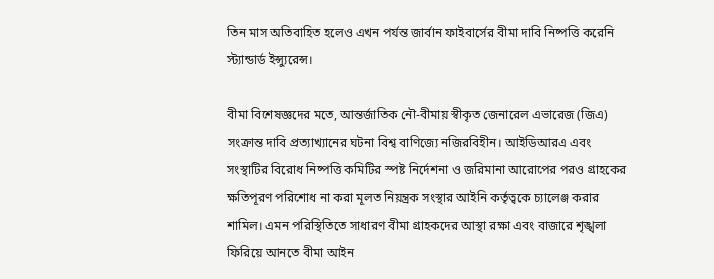তিন মাস অতিবাহিত হলেও এখন পর্যন্ত জার্বান ফাইবার্সের বীমা দাবি নিষ্পত্তি করেনি স্ট্যান্ডার্ড ইন্স্যুরেন্স।

বীমা বিশেষজ্ঞদের মতে, আন্তর্জাতিক নৌ-বীমায় স্বীকৃত জেনারেল এভারেজ (জিএ) সংক্রান্ত দাবি প্রত্যাখ্যানের ঘটনা বিশ্ব বাণিজ্যে নজিরবিহীন। আইডিআরএ এবং সংস্থাটির বিরোধ নিষ্পত্তি কমিটির স্পষ্ট নির্দেশনা ও জরিমানা আরোপের পরও গ্রাহকের ক্ষতিপূরণ পরিশোধ না করা মূলত নিয়ন্ত্রক সংস্থার আইনি কর্তৃত্বকে চ্যালেঞ্জ করার শামিল। এমন পরিস্থিতিতে সাধারণ বীমা গ্রাহকদের আস্থা রক্ষা এবং বাজারে শৃঙ্খলা ফিরিয়ে আনতে বীমা আইন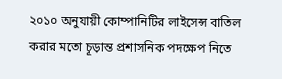২০১০ অনুযায়ী কোম্পানিটির লাইসেন্স বাতিল করার মতো চূড়ান্ত প্রশাসনিক পদক্ষেপ নিতে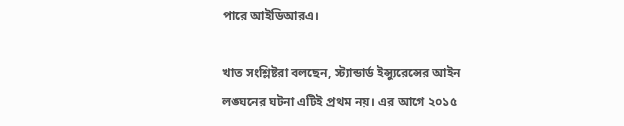পারে আইডিআরএ।

খাত সংশ্লিষ্টরা বলছেন, স্ট্যান্ডার্ড ইন্স্যুরেন্সের আইন লঙ্ঘনের ঘটনা এটিই প্রথম নয়। এর আগে ২০১৫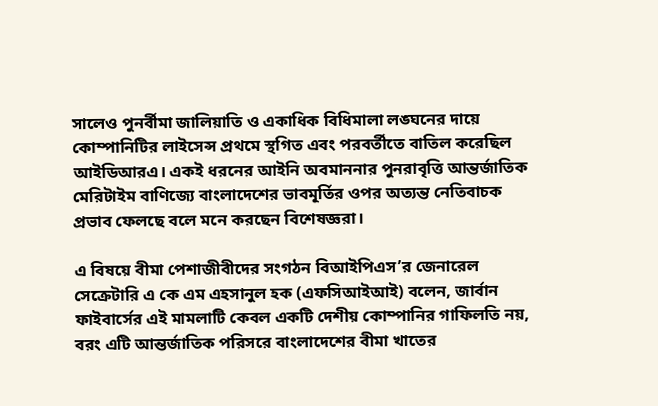সালেও পুনর্বীমা জালিয়াতি ও একাধিক বিধিমালা লঙ্ঘনের দায়ে কোম্পানিটির লাইসেন্স প্রথমে স্থগিত এবং পরবর্তীতে বাতিল করেছিল আইডিআরএ। একই ধরনের আইনি অবমাননার পুনরাবৃত্তি আন্তর্জাতিক মেরিটাইম বাণিজ্যে বাংলাদেশের ভাবমূর্তির ওপর অত্যন্ত নেতিবাচক প্রভাব ফেলছে বলে মনে করছেন বিশেষজ্ঞরা।

এ বিষয়ে বীমা পেশাজীবীদের সংগঠন বিআইপিএস’র জেনারেল সেক্রেটারি এ কে এম এহসানুল হক (এফসিআইআই) বলেন, জার্বান ফাইবার্সের এই মামলাটি কেবল একটি দেশীয় কোম্পানির গাফিলতি নয়, বরং এটি আন্তর্জাতিক পরিসরে বাংলাদেশের বীমা খাতের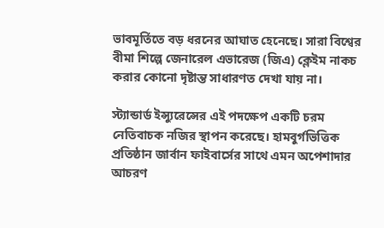ভাবমূর্তিতে বড় ধরনের আঘাত হেনেছে। সারা বিশ্বের বীমা শিল্পে জেনারেল এভারেজ (জিএ) ক্লেইম নাকচ করার কোনো দৃষ্টান্ত সাধারণত দেখা যায় না।

স্ট্যান্ডার্ড ইন্স্যুরেন্সের এই পদক্ষেপ একটি চরম নেতিবাচক নজির স্থাপন করেছে। হামবুর্গভিত্তিক প্রতিষ্ঠান জার্বান ফাইবার্সের সাথে এমন অপেশাদার আচরণ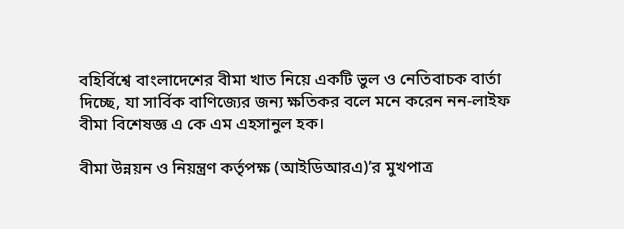বহির্বিশ্বে বাংলাদেশের বীমা খাত নিয়ে একটি ভুল ও নেতিবাচক বার্তা দিচ্ছে, যা সার্বিক বাণিজ্যের জন্য ক্ষতিকর বলে মনে করেন নন-লাইফ বীমা বিশেষজ্ঞ এ কে এম এহসানুল হক।

বীমা উন্নয়ন ও নিয়ন্ত্রণ কর্তৃপক্ষ (আইডিআরএ)’র মুখপাত্র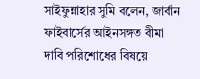সাইফুন্নাহার সুমি বলেন, জার্বান ফাইবার্সের আইনসঙ্গত বীমা দাবি পরিশোধের বিষয়ে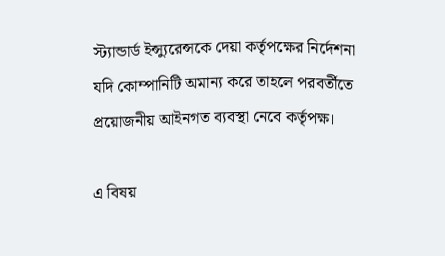স্ট্যান্ডার্ড ইন্স্যুরেন্সকে দেয়া কর্তৃপক্ষের নির্দেশনা যদি কোম্পানিটি অমান্য করে তাহলে পরবর্তীতে প্রয়োজনীয় আইনগত ব্যবস্থা নেবে কর্তৃপক্ষ।

এ বিষয়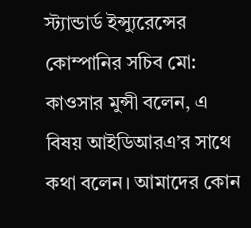স্ট্যান্ডার্ড ইন্স্যুরেন্সের কোম্পানির সচিব মো: কাওসার মুন্সী বলেন, এ বিষয় আইডিআরএ’র সাথে কথা বলেন। আমাদের কোন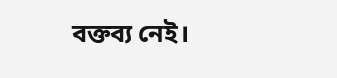বক্তব্য নেই।